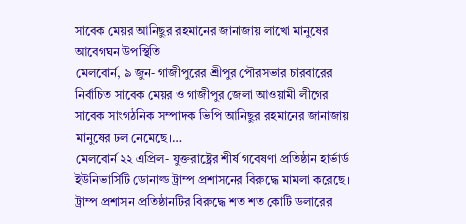সাবেক মেয়র আনিছুর রহমানের জানাজায় লাখো মানুষের আবেগঘন উপস্থিতি
মেলবোর্ন, ৯ জুন- গাজীপুরের শ্রীপুর পৌরসভার চারবারের নির্বাচিত সাবেক মেয়র ও গাজীপুর জেলা আওয়ামী লীগের সাবেক সাংগঠনিক সম্পাদক ভিপি আনিছুর রহমানের জানাজায় মানুষের ঢল নেমেছে।…
মেলবোর্ন ২২ এপ্রিল- যুক্তরাষ্ট্রের শীর্ষ গবেষণা প্রতিষ্ঠান হার্ভার্ড ইউনিভার্সিটি ডোনাল্ড ট্রাম্প প্রশাসনের বিরুদ্ধে মামলা করেছে। ট্রাম্প প্রশাসন প্রতিষ্ঠানটির বিরুদ্ধে শত শত কোটি ডলারের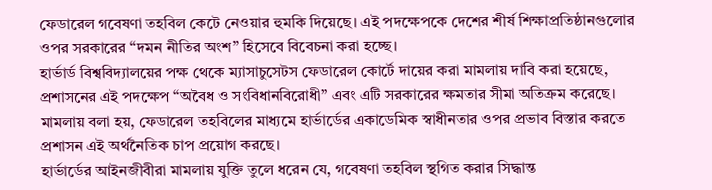ফেডারেল গবেষণা তহবিল কেটে নেওয়ার হুমকি দিয়েছে। এই পদক্ষেপকে দেশের শীর্ষ শিক্ষাপ্রতিষ্ঠানগুলোর ওপর সরকারের “দমন নীতির অংশ” হিসেবে বিবেচনা করা হচ্ছে।
হার্ভার্ড বিশ্ববিদ্যালয়ের পক্ষ থেকে ম্যাসাচুসেটস ফেডারেল কোর্টে দায়ের করা মামলায় দাবি করা হয়েছে, প্রশাসনের এই পদক্ষেপ “অবৈধ ও সংবিধানবিরোধী” এবং এটি সরকারের ক্ষমতার সীমা অতিক্রম করেছে। মামলায় বলা হয়, ফেডারেল তহবিলের মাধ্যমে হার্ভার্ডের একাডেমিক স্বাধীনতার ওপর প্রভাব বিস্তার করতে প্রশাসন এই অর্থনৈতিক চাপ প্রয়োগ করছে।
হার্ভার্ডের আইনজীবীরা মামলায় যুক্তি তুলে ধরেন যে, গবেষণা তহবিল স্থগিত করার সিদ্ধান্ত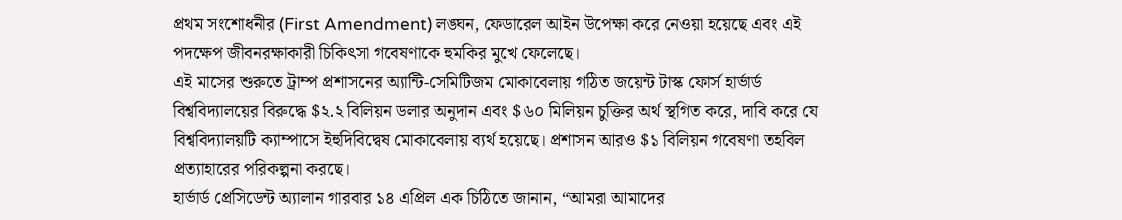প্রথম সংশোধনীর (First Amendment) লঙ্ঘন, ফেডারেল আইন উপেক্ষা করে নেওয়া হয়েছে এবং এই পদক্ষেপ জীবনরক্ষাকারী চিকিৎসা গবেষণাকে হুমকির মুখে ফেলেছে।
এই মাসের শুরুতে ট্রাম্প প্রশাসনের অ্যান্টি-সেমিটিজম মোকাবেলায় গঠিত জয়েন্ট টাস্ক ফোর্স হার্ভার্ড বিশ্ববিদ্যালয়ের বিরুদ্ধে $২.২ বিলিয়ন ডলার অনুদান এবং $৬০ মিলিয়ন চুক্তির অর্থ স্থগিত করে, দাবি করে যে বিশ্ববিদ্যালয়টি ক্যাম্পাসে ইহুদিবিদ্বেষ মোকাবেলায় ব্যর্থ হয়েছে। প্রশাসন আরও $১ বিলিয়ন গবেষণা তহবিল প্রত্যাহারের পরিকল্পনা করছে।
হার্ভার্ড প্রেসিডেন্ট অ্যালান গারবার ১৪ এপ্রিল এক চিঠিতে জানান, “আমরা আমাদের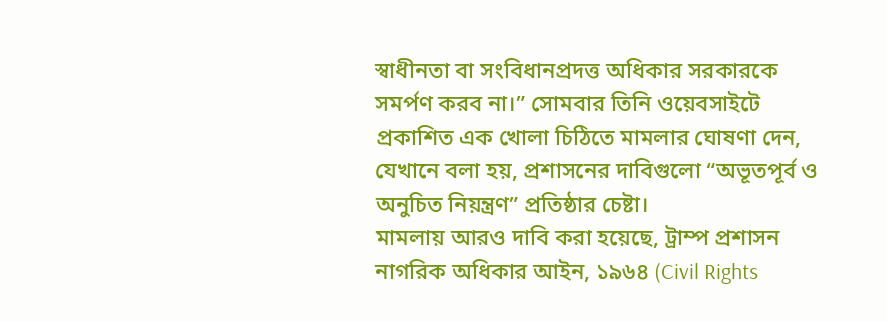স্বাধীনতা বা সংবিধানপ্রদত্ত অধিকার সরকারকে সমর্পণ করব না।” সোমবার তিনি ওয়েবসাইটে প্রকাশিত এক খোলা চিঠিতে মামলার ঘোষণা দেন, যেখানে বলা হয়, প্রশাসনের দাবিগুলো “অভূতপূর্ব ও অনুচিত নিয়ন্ত্রণ” প্রতিষ্ঠার চেষ্টা।
মামলায় আরও দাবি করা হয়েছে, ট্রাম্প প্রশাসন নাগরিক অধিকার আইন, ১৯৬৪ (Civil Rights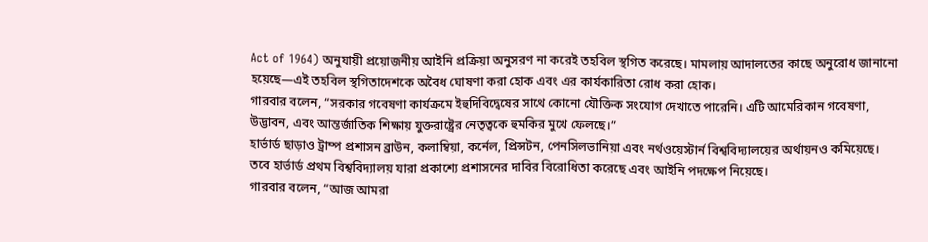Act of 1964) অনুযায়ী প্রয়োজনীয় আইনি প্রক্রিয়া অনুসরণ না করেই তহবিল স্থগিত করেছে। মামলায় আদালতের কাছে অনুরোধ জানানো হয়েছে—এই তহবিল স্থগিতাদেশকে অবৈধ ঘোষণা করা হোক এবং এর কার্যকারিতা রোধ করা হোক।
গারবার বলেন, “সরকার গবেষণা কার্যক্রমে ইহুদিবিদ্বেষের সাথে কোনো যৌক্তিক সংযোগ দেখাতে পারেনি। এটি আমেরিকান গবেষণা, উদ্ভাবন, এবং আন্তর্জাতিক শিক্ষায় যুক্তরাষ্ট্রের নেতৃত্বকে হুমকির মুখে ফেলছে।”
হার্ভার্ড ছাড়াও ট্রাম্প প্রশাসন ব্রাউন, কলাম্বিয়া, কর্নেল, প্রিন্সটন, পেনসিলভানিয়া এবং নর্থওয়েস্টার্ন বিশ্ববিদ্যালয়ের অর্থায়নও কমিয়েছে। তবে হার্ভার্ড প্রথম বিশ্ববিদ্যালয় যারা প্রকাশ্যে প্রশাসনের দাবির বিরোধিতা করেছে এবং আইনি পদক্ষেপ নিয়েছে।
গারবার বলেন, “আজ আমরা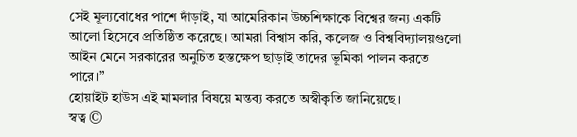সেই মূল্যবোধের পাশে দাঁড়াই, যা আমেরিকান উচ্চশিক্ষাকে বিশ্বের জন্য একটি আলো হিসেবে প্রতিষ্ঠিত করেছে। আমরা বিশ্বাস করি, কলেজ ও বিশ্ববিদ্যালয়গুলো আইন মেনে সরকারের অনুচিত হস্তক্ষেপ ছাড়াই তাদের ভূমিকা পালন করতে পারে।”
হোয়াইট হাউস এই মামলার বিষয়ে মন্তব্য করতে অস্বীকৃতি জানিয়েছে।
স্বত্ব ©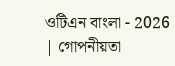ওটিএন বাংলা - 2026 | গোপনীয়তা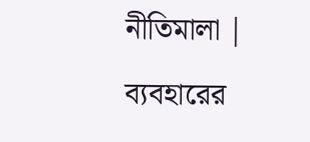নীতিমালা | ব্যবহারের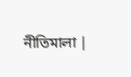নীতিমালা |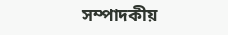সম্পাদকীয়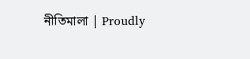নীতিমালা | Proudly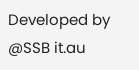Developed by @SSB it.au